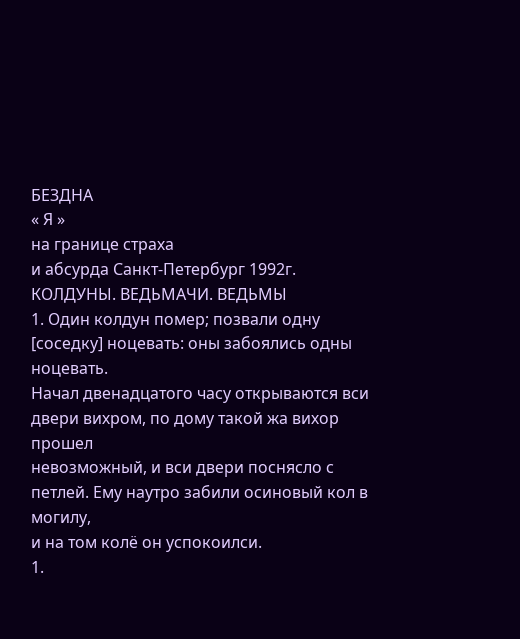БЕЗДНА
« Я »
на границе страха
и абсурда Санкт-Петербург 1992г.
КОЛДУНЫ. ВЕДЬМАЧИ. ВЕДЬМЫ
1. Один колдун помер; позвали одну [соседку] ноцевать: оны забоялись одны ноцевать.
Начал двенадцатого часу открываются вси двери вихром, по дому такой жа вихор прошел
невозможный, и вси двери поснясло с петлей. Ему наутро забили осиновый кол в могилу,
и на том колё он успокоилси.
1.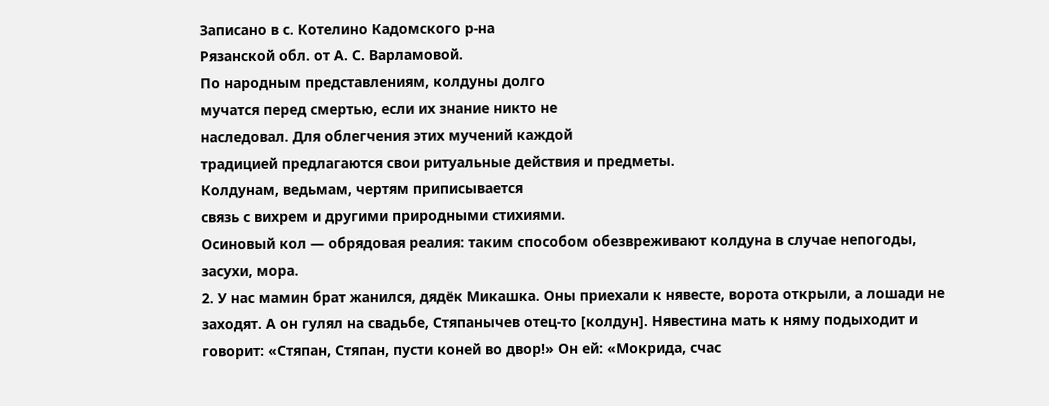Записано в с. Котелино Кадомского р-на
Рязанской обл. от А. С. Варламовой.
По народным представлениям, колдуны долго
мучатся перед смертью, если их знание никто не
наследовал. Для облегчения этих мучений каждой
традицией предлагаются свои ритуальные действия и предметы.
Колдунам, ведьмам, чертям приписывается
связь с вихрем и другими природными стихиями.
Осиновый кол — обрядовая реалия: таким способом обезвреживают колдуна в случае непогоды,
засухи, мора.
2. У нас мамин брат жанился, дядёк Микашка. Оны приехали к нявесте, ворота открыли, а лошади не заходят. А он гулял на свадьбе, Стяпанычев отец-то [колдун]. Нявестина мать к няму подыходит и говорит: «Стяпан, Стяпан, пусти коней во двор!» Он ей: «Мокрида, счас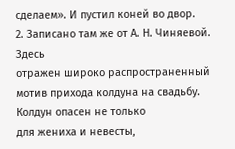сделаем». И пустил коней во двор.
2. Записано там же от А. Н. Чиняевой. Здесь
отражен широко распространенный мотив прихода колдуна на свадьбу. Колдун опасен не только
для жениха и невесты,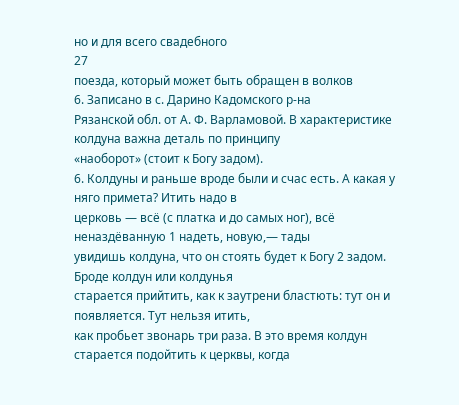но и для всего свадебного
27
поезда, который может быть обращен в волков
6. Записано в с. Дарино Кадомского р-на
Рязанской обл. от А. Ф. Варламовой. В характеристике колдуна важна деталь по принципу
«наоборот» (стоит к Богу задом).
6. Колдуны и раньше вроде были и счас есть. А какая у няго примета? Итить надо в
церковь — всё (с платка и до самых ног), всё неназдёванную 1 надеть, новую,— тады
увидишь колдуна, что он стоять будет к Богу 2 задом. Броде колдун или колдунья
старается прийтить, как к заутрени бластють: тут он и появляется. Тут нельзя итить,
как пробьет звонарь три раза. В это время колдун старается подойтить к церквы, когда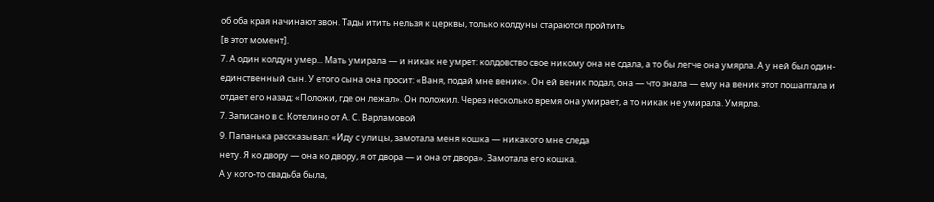об оба края начинают звон. Тады итить нельзя к церквы, только колдуны стараются пройтить
[в этот момент].
7. А один колдун умер... Мать умирала — и никак не умрет: колдовство свое никому она не сдала, а то бы легче она умярла. А у ней был один-единственный сын. У етого сына она просит: «Ваня, подай мне веник». Он ей веник подал, она — что знала — ему на веник этот пошаптала и отдает его назад: «Положи, где он лежал». Он положил. Через несколько время она умирает, а то никак не умирала. Умярла.
7. Записано в с. Котелино от А. С. Варламовой
9. Папанька рассказывал: «Иду с улицы, замотала меня кошка — никакого мне следа
нету. Я ко двору — она ко двору, я от двора — и она от двора». Замотала его кошка.
А у кого-то свадьба была,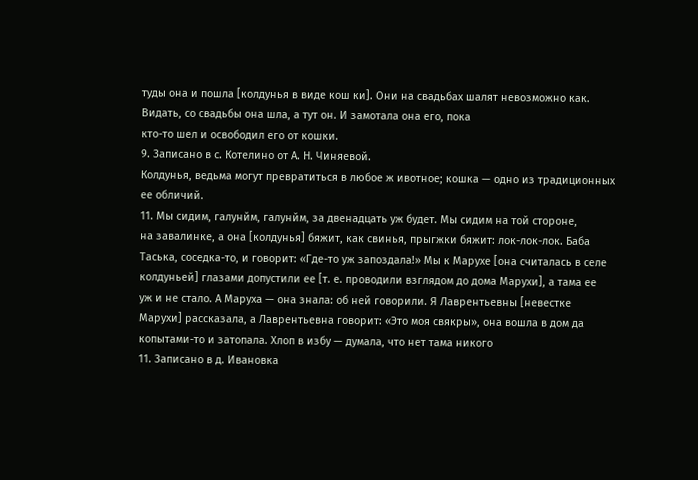туды она и пошла [колдунья в виде кош ки]. Они на свадьбах шалят невозможно как. Видать, со свадьбы она шла, а тут он. И замотала она его, пока
кто-то шел и освободил его от кошки.
9. Записано в с. Котелино от А. Н. Чиняевой.
Колдунья, ведьма могут превратиться в любое ж ивотное; кошка — одно из традиционных ее обличий.
11. Мы сидим, галунйм, галунйм, за двенадцать уж будет. Мы сидим на той стороне,
на завалинке, а она [колдунья] бяжит, как свинья, прыгжки бяжит: лок-лок-лок. Баба Таська, соседка-то, и говорит: «Где-то уж запоздала!» Мы к Марухе [она считалась в селе
колдуньей] глазами допустили ее [т. е. проводили взглядом до дома Марухи], а тама ее
уж и не стало. А Маруха — она знала: об ней говорили. Я Лаврентьевны [невестке
Марухи] рассказала, а Лаврентьевна говорит: «Это моя свякры», она вошла в дом да копытами-то и затопала. Хлоп в избу — думала, что нет тама никого
11. Записано в д. Ивановка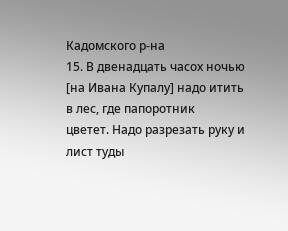Кадомского р-на
15. В двенадцать часох ночью [на Ивана Купалу] надо итить в лес, где папоротник
цветет. Надо разрезать руку и лист туды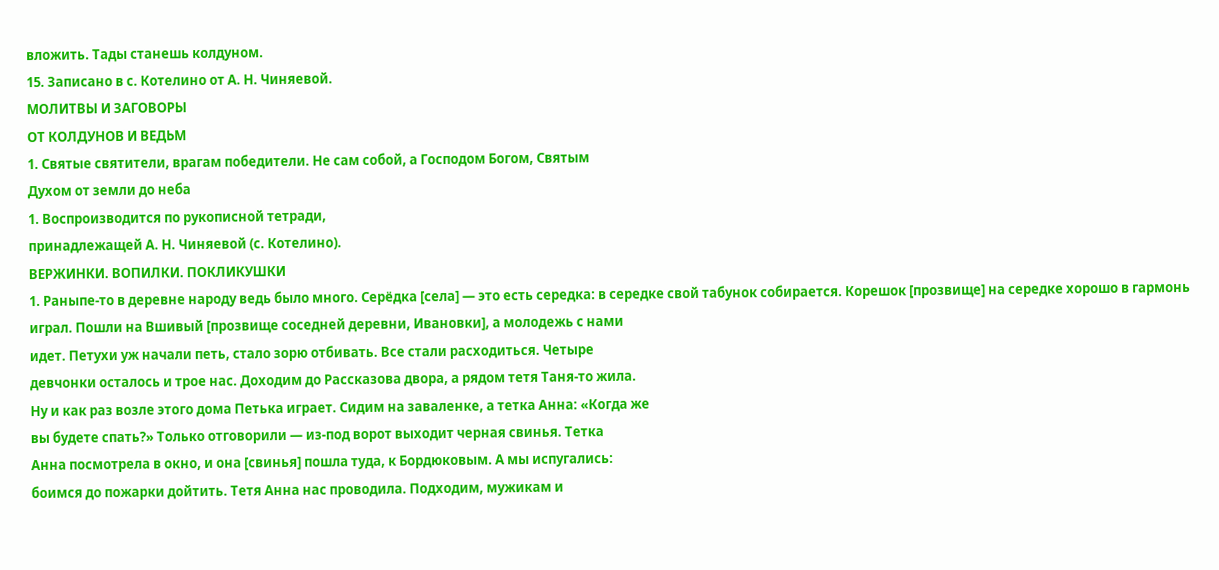вложить. Тады станешь колдуном.
15. Записано в с. Котелино от А. Н. Чиняевой.
МОЛИТВЫ И ЗАГОВОРЫ
ОТ КОЛДУНОВ И ВЕДЬМ
1. Святые святители, врагам победители. Не сам собой, а Господом Богом, Святым
Духом от земли до неба
1. Воспроизводится по рукописной тетради,
принадлежащей А. Н. Чиняевой (с. Котелино).
ВЕРЖИНКИ. ВОПИЛКИ. ПОКЛИКУШКИ
1. Раныпе-то в деревне народу ведь было много. Серёдка [села] — это есть середка: в середке свой табунок собирается. Корешок [прозвище] на середке хорошо в гармонь
играл. Пошли на Вшивый [прозвище соседней деревни, Ивановки], а молодежь с нами
идет. Петухи уж начали петь, стало зорю отбивать. Все стали расходиться. Четыре
девчонки осталось и трое нас. Доходим до Рассказова двора, а рядом тетя Таня-то жила.
Ну и как раз возле этого дома Петька играет. Сидим на заваленке, а тетка Анна: «Когда же
вы будете спать?» Только отговорили — из-под ворот выходит черная свинья. Тетка
Анна посмотрела в окно, и она [свинья] пошла туда, к Бордюковым. А мы испугались:
боимся до пожарки дойтить. Тетя Анна нас проводила. Подходим, мужикам и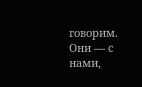говорим.
Они — с нами,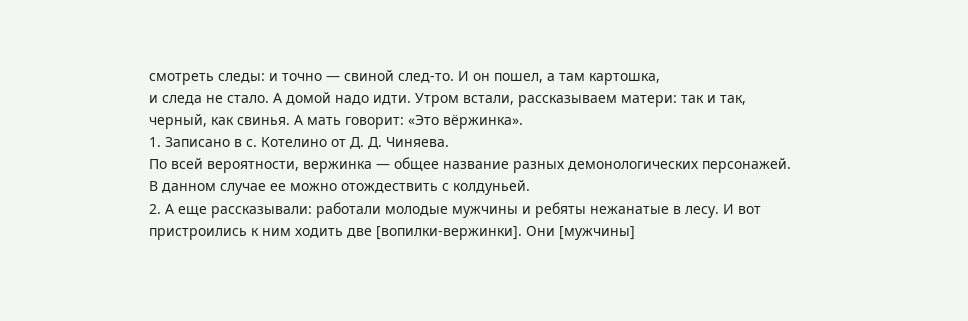смотреть следы: и точно — свиной след-то. И он пошел, а там картошка,
и следа не стало. А домой надо идти. Утром встали, рассказываем матери: так и так,
черный, как свинья. А мать говорит: «Это вёржинка».
1. Записано в с. Котелино от Д. Д. Чиняева.
По всей вероятности, вержинка — общее название разных демонологических персонажей.
В данном случае ее можно отождествить с колдуньей.
2. А еще рассказывали: работали молодые мужчины и ребяты нежанатые в лесу. И вот
пристроились к ним ходить две [вопилки-вержинки]. Они [мужчины]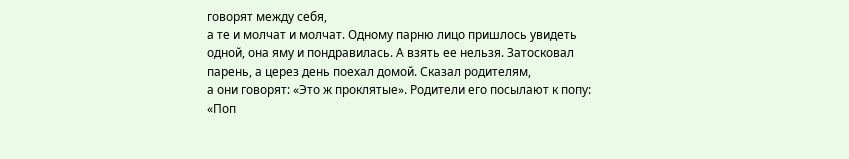говорят между себя,
а те и молчат и молчат. Одному парню лицо пришлось увидеть одной, она яму и пондравилась. А взять ее нельзя. Затосковал парень, а церез день поехал домой. Сказал родителям,
а они говорят: «Это ж проклятые». Родители его посылают к попу: «Поп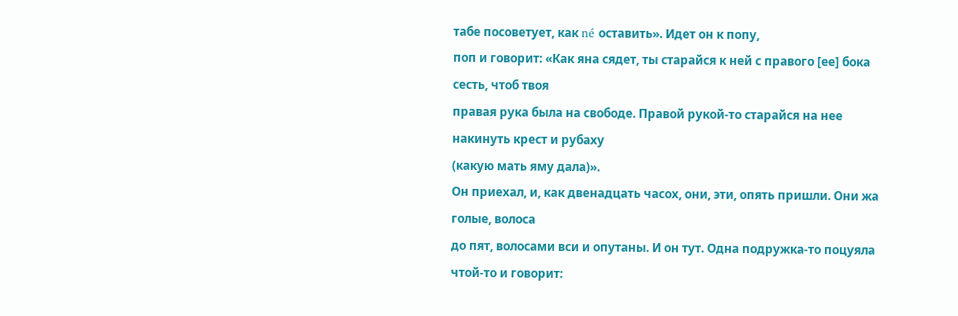табе посоветует, как né оставить». Идет он к попу,
поп и говорит: «Как яна сядет, ты старайся к ней с правого [ее] бока сесть, чтоб твоя
правая рука была на свободе. Правой рукой-то старайся на нее накинуть крест и рубаху
(какую мать яму дала)».
Он приехал, и, как двенадцать часох, они, эти, опять пришли. Они жа голые, волоса
до пят, волосами вси и опутаны. И он тут. Одна подружка-то поцуяла чтой-то и говорит: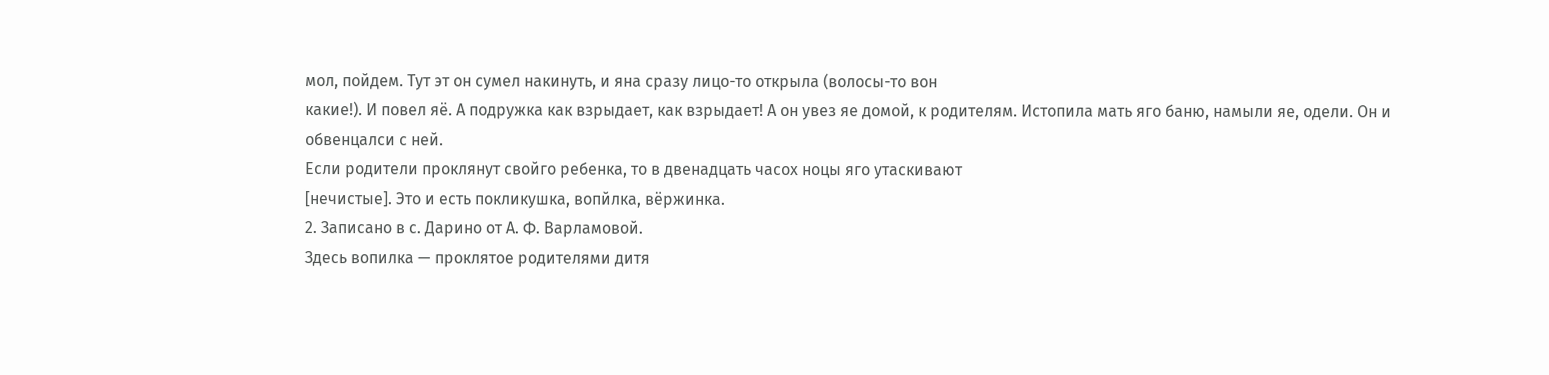мол, пойдем. Тут эт он сумел накинуть, и яна сразу лицо-то открыла (волосы-то вон
какие!). И повел яё. А подружка как взрыдает, как взрыдает! А он увез яе домой, к родителям. Истопила мать яго баню, намыли яе, одели. Он и обвенцалси с ней.
Если родители проклянут свойго ребенка, то в двенадцать часох ноцы яго утаскивают
[нечистые]. Это и есть покликушка, вопйлка, вёржинка.
2. Записано в с. Дарино от А. Ф. Варламовой.
Здесь вопилка — проклятое родителями дитя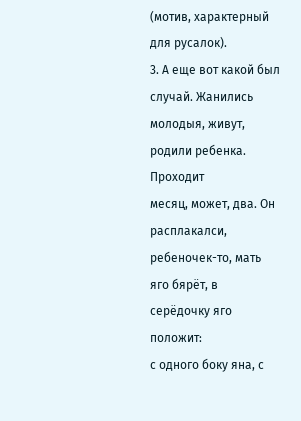(мотив, характерный для русалок).
3. А еще вот какой был случай. Жанились молодыя, живут, родили ребенка. Проходит
месяц, может, два. Он расплакалси, ребеночек-то, мать яго бярёт, в серёдочку яго положит:
с одного боку яна, с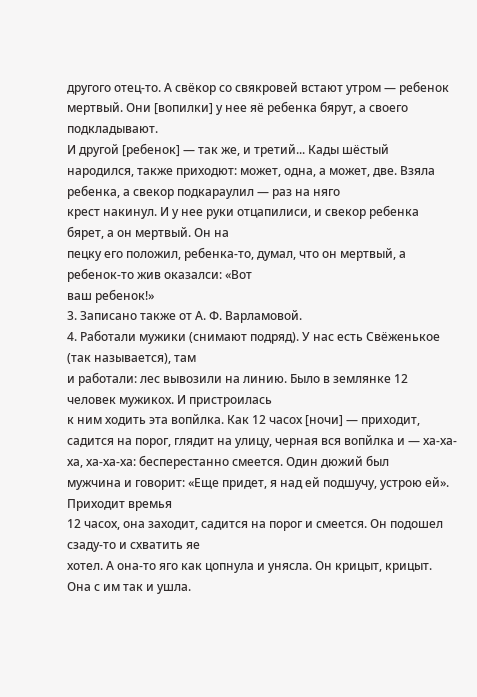другого отец-то. А свёкор со свякровей встают утром — ребенок
мертвый. Они [вопилки] у нее яё ребенка бярут, а своего подкладывают.
И другой [ребенок] — так же, и третий... Кады шёстый народился, также приходют: может, одна, а может, две. Взяла ребенка, а свекор подкараулил — раз на няго
крест накинул. И у нее руки отцапилиси, и свекор ребенка бярет, а он мертвый. Он на
пецку его положил, ребенка-то, думал, что он мертвый, а ребенок-то жив оказалси: «Вот
ваш ребенок!»
3. Записано также от А. Ф. Варламовой.
4. Работали мужики (снимают подряд). У нас есть Свёженькое (так называется), там
и работали: лес вывозили на линию. Было в землянке 12 человек мужикох. И пристроилась
к ним ходить эта вопйлка. Как 12 часох [ночи] — приходит, садится на порог, глядит на улицу, черная вся вопйлка и — ха-ха-ха, ха-ха-ха: бесперестанно смеется. Один дюжий был
мужчина и говорит: «Еще придет, я над ей подшучу, устрою ей». Приходит времья
12 часох, она заходит, садится на порог и смеется. Он подошел сзаду-то и схватить яе
хотел. А она-то яго как цопнула и унясла. Он крицыт, крицыт. Она с им так и ушла.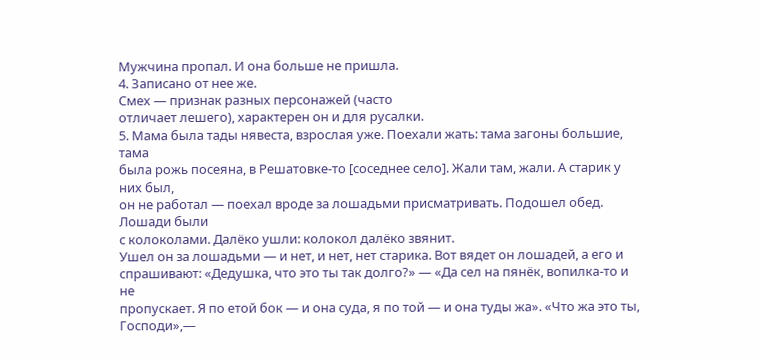Мужчина пропал. И она больше не пришла.
4. Записано от нее же.
Смех — признак разных персонажей (часто
отличает лешего), характерен он и для русалки.
5. Мама была тады нявеста, взрослая уже. Поехали жать: тама загоны большие, тама
была рожь посеяна, в Решатовке-то [соседнее село]. Жали там, жали. А старик у них был,
он не работал — поехал вроде за лошадьми присматривать. Подошел обед. Лошади были
с колоколами. Далёко ушли: колокол далёко звянит.
Ушел он за лошадьми — и нет, и нет, нет старика. Вот вядет он лошадей, а его и спрашивают: «Дедушка, что это ты так долго?» — «Да сел на пянёк, вопилка-то и не
пропускает. Я по етой бок — и она суда, я по той — и она туды жа». «Что жа это ты,
Господи»,—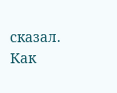сказал. Как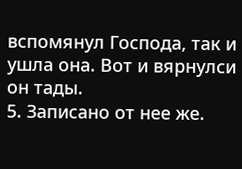вспомянул Господа, так и ушла она. Вот и вярнулси он тады.
5. Записано от нее же.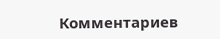Комментариев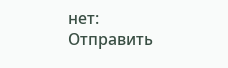нет:
Отправить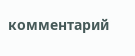комментарий